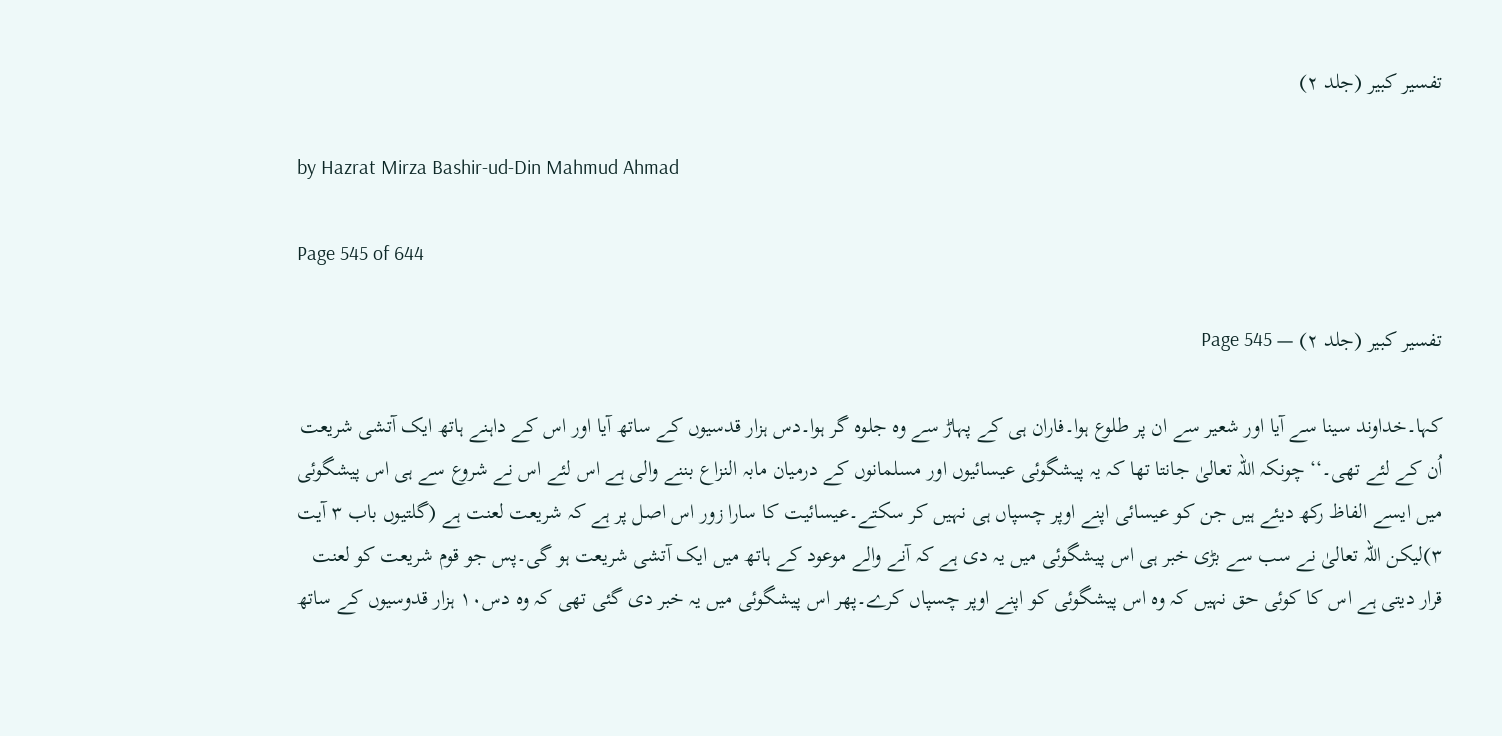تفسیر کبیر (جلد ۲)

by Hazrat Mirza Bashir-ud-Din Mahmud Ahmad

Page 545 of 644

تفسیر کبیر (جلد ۲) — Page 545

کہا۔خداوند سینا سے آیا اور شعیر سے ان پر طلوع ہوا۔فاران ہی کے پہاڑ سے وہ جلوہ گر ہوا۔دس ہزار قدسیوں کے ساتھ آیا اور اس کے داہنے ہاتھ ایک آتشی شریعت اُن کے لئے تھی۔‘‘ چونکہ اللہ تعالیٰ جانتا تھا کہ یہ پیشگوئی عیسائیوں اور مسلمانوں کے درمیان مابہ النزاع بننے والی ہے اس لئے اس نے شروع سے ہی اس پیشگوئی میں ایسے الفاظ رکھ دیئے ہیں جن کو عیسائی اپنے اوپر چسپاں ہی نہیں کر سکتے۔عیسائیت کا سارا زور اس اصل پر ہے کہ شریعت لعنت ہے (گلتیوں باب ۳ آیت ۳)لیکن اللہ تعالیٰ نے سب سے بڑی خبر ہی اس پیشگوئی میں یہ دی ہے کہ آنے والے موعود کے ہاتھ میں ایک آتشی شریعت ہو گی۔پس جو قوم شریعت کو لعنت قرار دیتی ہے اس کا کوئی حق نہیں کہ وہ اس پیشگوئی کو اپنے اوپر چسپاں کرے۔پھر اس پیشگوئی میں یہ خبر دی گئی تھی کہ وہ دس۱۰ ہزار قدوسیوں کے ساتھ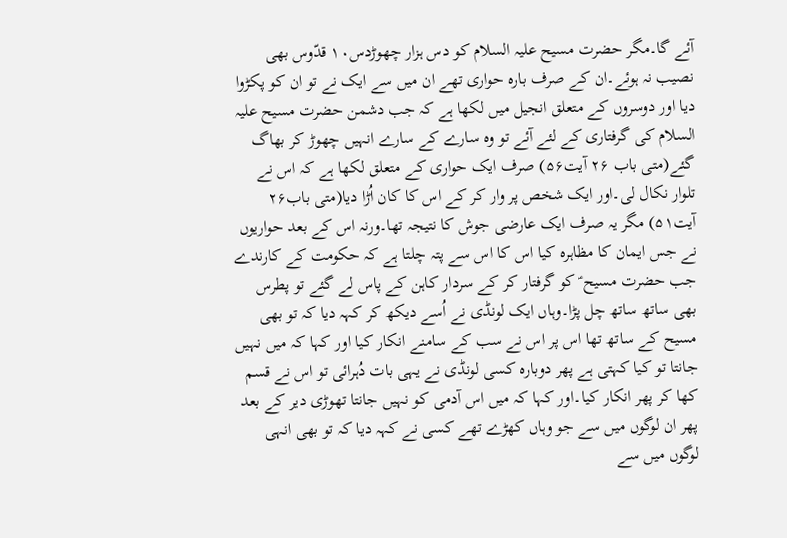آئے گا۔مگر حضرت مسیح علیہ السلام کو دس ہزار چھوڑدس۱۰ قدّوس بھی نصیب نہ ہوئے۔ان کے صرف بارہ حواری تھے ان میں سے ایک نے تو ان کو پکڑوا دیا اور دوسروں کے متعلق انجیل میں لکھا ہے کہ جب دشمن حضرت مسیح علیہ السلام کی گرفتاری کے لئے آئے تو وہ سارے کے سارے انہیں چھوڑ کر بھاگ گئے(متی باب ۲۶ آیت۵۶) صرف ایک حواری کے متعلق لکھا ہے کہ اس نے تلوار نکال لی۔اور ایک شخص پر وار کر کے اس کا کان اُڑا دیا(متی باب۲۶ آیت۵۱) مگر یہ صرف ایک عارضی جوش کا نتیجہ تھا۔ورنہ اس کے بعد حواریوں نے جس ایمان کا مظاہرہ کیا اس کا اس سے پتہ چلتا ہے کہ حکومت کے کارندے جب حضرت مسیح ؑ کو گرفتار کر کے سردار کاہن کے پاس لے گئے تو پطرس بھی ساتھ ساتھ چل پڑا۔وہاں ایک لونڈی نے اُسے دیکھ کر کہہ دیا کہ تو بھی مسیح کے ساتھ تھا اس پر اس نے سب کے سامنے انکار کیا اور کہا کہ میں نہیں جانتا تو کیا کہتی ہے پھر دوبارہ کسی لونڈی نے یہی بات دُہرائی تو اس نے قسم کھا کر پھر انکار کیا۔اور کہا کہ میں اس آدمی کو نہیں جانتا تھوڑی دیر کے بعد پھر ان لوگوں میں سے جو وہاں کھڑے تھے کسی نے کہہ دیا کہ تو بھی انہی لوگوں میں سے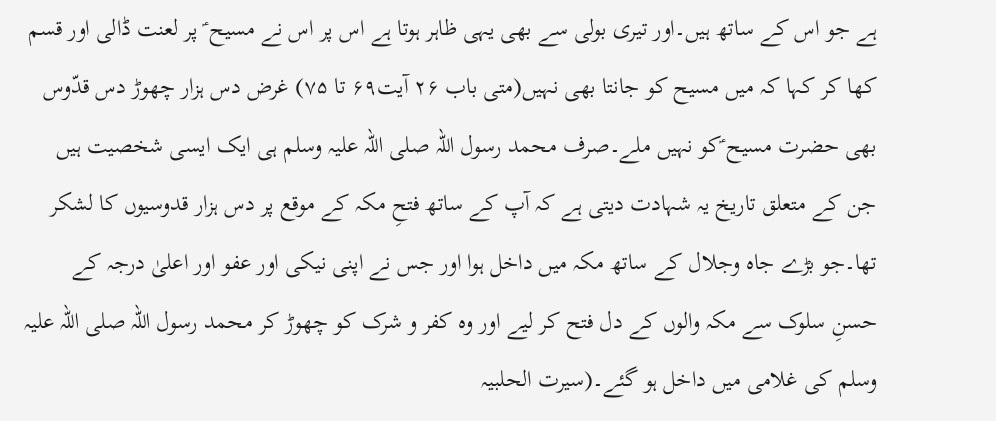ہے جو اس کے ساتھ ہیں۔اور تیری بولی سے بھی یہی ظاہر ہوتا ہے اس پر اس نے مسیح ؑ پر لعنت ڈالی اور قسم کھا کر کہا کہ میں مسیح کو جانتا بھی نہیں(متی باب ۲۶ آیت۶۹ تا ۷۵) غرض دس ہزار چھوڑ دس قدّوس بھی حضرت مسیح ؑکو نہیں ملے۔صرف محمد رسول اللہ صلی اللہ علیہ وسلم ہی ایک ایسی شخصیت ہیں جن کے متعلق تاریخ یہ شہادت دیتی ہے کہ آپ کے ساتھ فتحِ مکہ کے موقع پر دس ہزار قدوسیوں کا لشکر تھا۔جو بڑے جاہ وجلال کے ساتھ مکہ میں داخل ہوا اور جس نے اپنی نیکی اور عفو اور اعلیٰ درجہ کے حسنِ سلوک سے مکہ والوں کے دل فتح کر لیے اور وہ کفر و شرک کو چھوڑ کر محمد رسول اللہ صلی اللہ علیہ وسلم کی غلامی میں داخل ہو گئے۔(سیرت الحلبیہ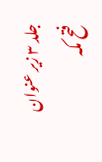جلد ۳ زیر عنوان فتح مکہ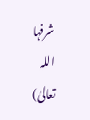شرفہا اللہ تعالیٰ)